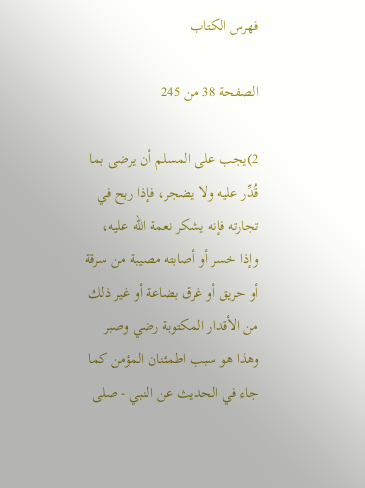فهرس الكتاب

الصفحة 38 من 245

2)يجب على المسلم أن يرضى بما قُدِّر عليه ولا يضجر، فإذا ربح في تجارته فإنه يشكر نعمة الله عليه، وإذا خسر أو أصابته مصيبة من سرقة أو حريق أو غرق بضاعة أو غير ذلك من الأقدار المكتوبة رضي وصبر وهذا هو سبب اطمئنان المؤمن كما جاء في الحديث عن النبي - صلى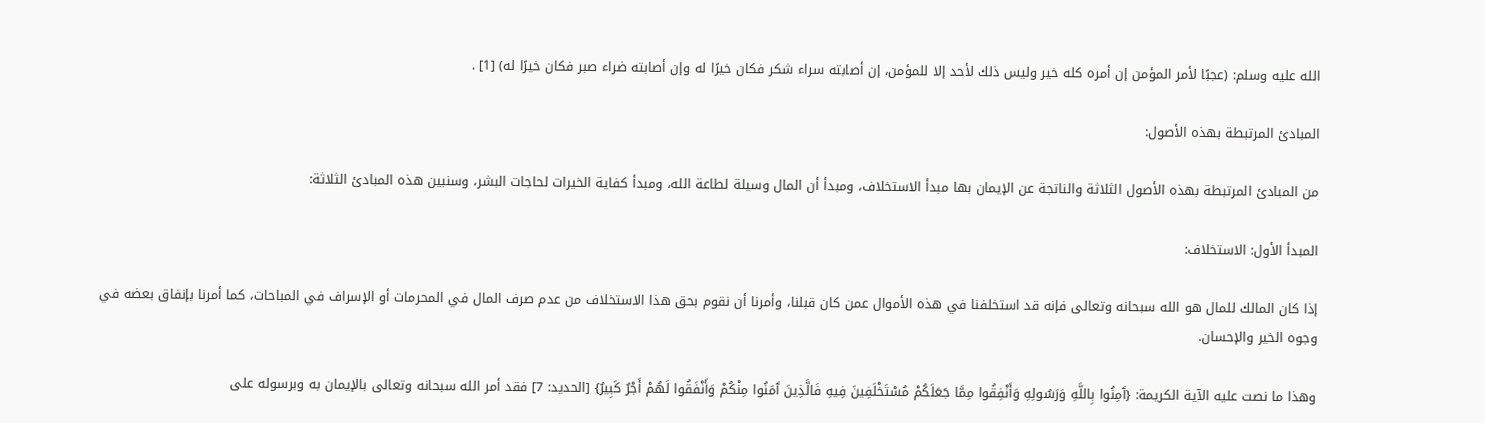الله عليه وسلم: (عجبًا لأمر المؤمن إن أمره كله خير وليس ذلك لأحد إلا للمؤمن، إن أصابته سراء شكر فكان خيرًا له وإن أصابته ضراء صبر فكان خيرًا له) [1] .

المبادئ المرتبطة بهذه الأصول:

من المبادئ المرتبطة بهذه الأصول الثلاثة والناتجة عن الإيمان بها مبدأ الاستخلاف، ومبدأ أن المال وسيلة لطاعة الله، ومبدأ كفاية الخيرات لحاجات البشر، وسنبين هذه المبادئ الثلاثة:

المبدأ الأول: الاستخلاف:

إذا كان المالك للمال هو الله سبحانه وتعالى فإنه قد استخلفنا في هذه الأموال عمن كان قبلنا، وأمرنا أن نقوم بحق هذا الاستخلاف من عدم صرف المال في المحرمات أو الإسراف في المباحات، كما أمرنا بإنفاق بعضه في وجوه الخير والإحسان.

وهذا ما نصت عليه الآية الكريمة: {آَمِنُوا بِاللَّهِ وَرَسُولِهِ وَأَنْفِقُوا مِمَّا جَعَلَكُمْ مُسْتَخْلَفِينَ فِيهِ فَالَّذِينَ آَمَنُوا مِنْكُمْ وَأَنْفَقُوا لَهُمْ أَجْرٌ كَبِيرٌ} [الحديد: 7] فقد أمر الله سبحانه وتعالى بالإيمان به وبرسوله على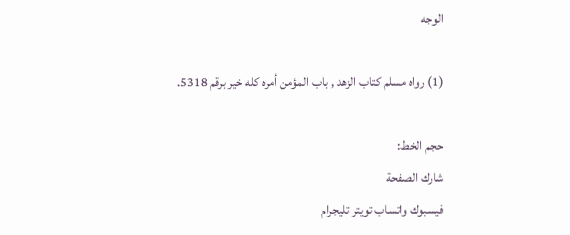الوجه

(1) رواه مسلم كتاب الزهد , باب المؤمن أمره كله خير برقم 5318.

حجم الخط:
شارك الصفحة
فيسبوك واتساب تويتر تليجرام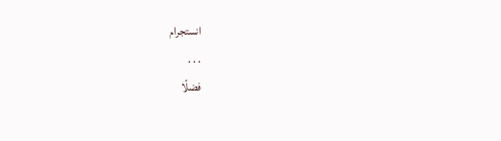انستجرام
. . .
فضلًا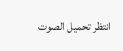انتظر تحميل الصوت